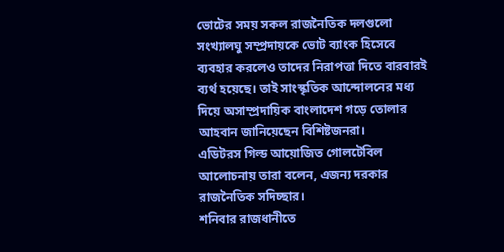ভোটের সময় সকল রাজনৈতিক দলগুলো সংখ্যালঘু সম্প্রদায়কে ভোট ব্যাংক হিসেবে ব্যবহার করলেও তাদের নিরাপত্তা দিতে বারবারই ব্যর্থ হয়েছে। তাই সাংস্কৃতিক আন্দোলনের মধ্য দিয়ে অসাম্প্রদায়িক বাংলাদেশ গড়ে তোলার আহবান জানিয়েছেন বিশিষ্টজনরা।
এডিটরস গিল্ড আয়োজিত গোলটেবিল আলোচনায় তারা বলেন, এজন্য দরকার রাজনৈতিক সদিচ্ছার।
শনিবার রাজধানীতে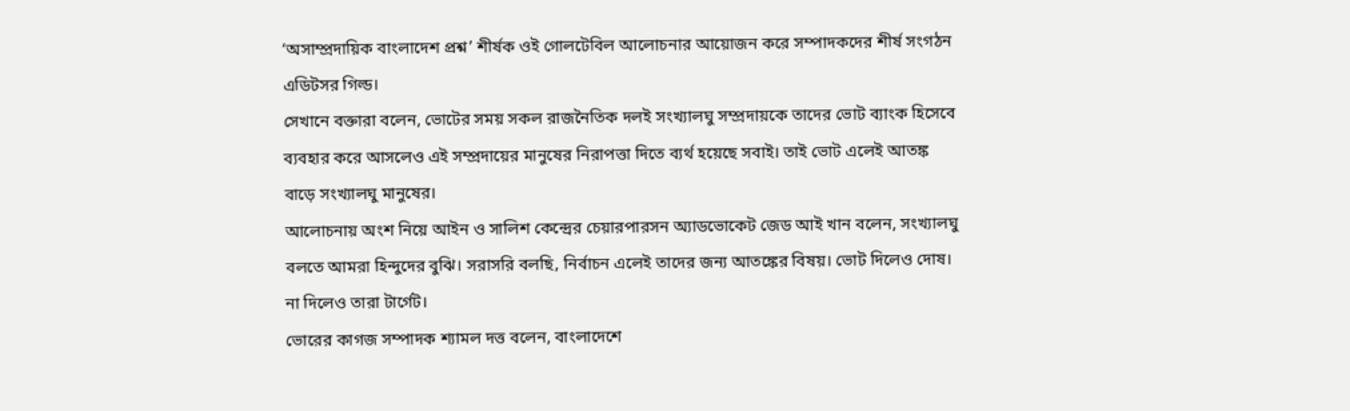‘অসাম্প্রদায়িক বাংলাদেশ প্রশ্ন’ শীর্ষক ওই গোলটেবিল আলোচনার আয়োজন করে সম্পাদকদের শীর্ষ সংগঠন এডিটসর গিল্ড।
সেখানে বক্তারা বলেন, ভোটের সময় সকল রাজনৈতিক দলই সংখ্যালঘু সম্প্রদায়কে তাদের ভোট ব্যাংক হিসেবে ব্যবহার করে আসলেও এই সম্প্রদায়ের মানুষের নিরাপত্তা দিতে ব্যর্থ হয়েছে সবাই। তাই ভোট এলেই আতঙ্ক বাড়ে সংখ্যালঘু মানুষের।
আলোচনায় অংশ নিয়ে আইন ও সালিশ কেন্দ্রের চেয়ারপারসন অ্যাডভোকেট জেড আই খান বলেন, সংখ্যালঘু বলতে আমরা হিন্দুদের বুঝি। সরাসরি বলছি, নির্বাচন এলেই তাদের জন্য আতঙ্কের বিষয়। ভোট দিলেও দোষ। না দিলেও তারা টার্গেট।
ভোরের কাগজ সম্পাদক শ্যামল দত্ত বলেন, বাংলাদেশে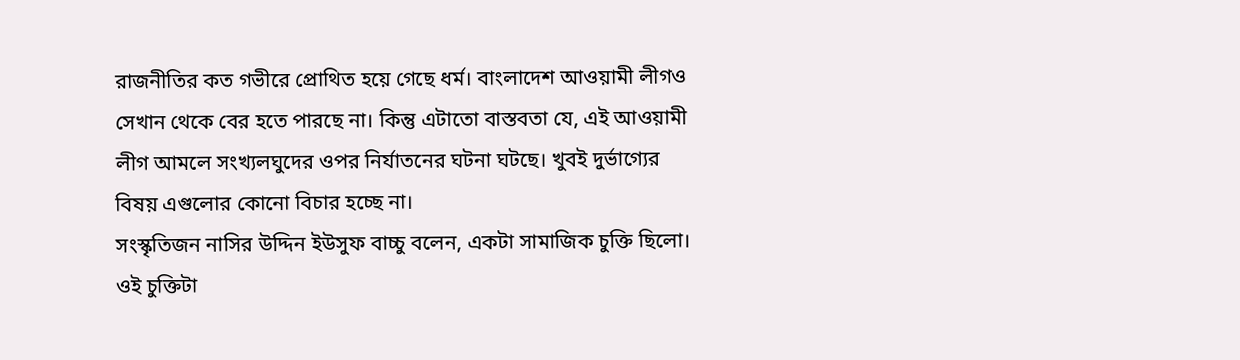রাজনীতির কত গভীরে প্রোথিত হয়ে গেছে ধর্ম। বাংলাদেশ আওয়ামী লীগও সেখান থেকে বের হতে পারছে না। কিন্তু এটাতো বাস্তবতা যে, এই আওয়ামী লীগ আমলে সংখ্যলঘুদের ওপর নির্যাতনের ঘটনা ঘটছে। খুবই দুর্ভাগ্যের বিষয় এগুলোর কোনো বিচার হচ্ছে না।
সংস্কৃতিজন নাসির উদ্দিন ইউসুফ বাচ্চু বলেন, একটা সামাজিক চুক্তি ছিলো। ওই চুক্তিটা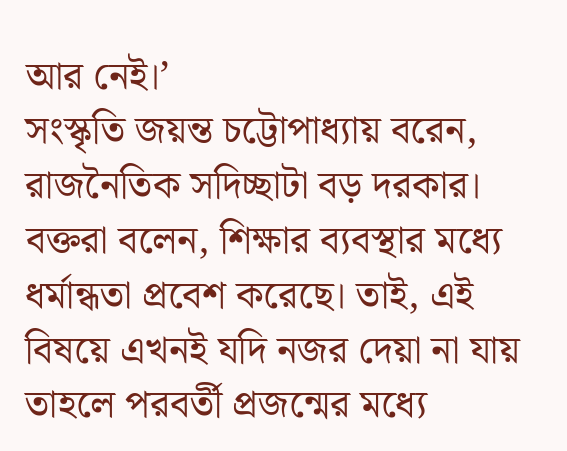আর নেই।’
সংস্কৃতি জয়ন্ত চট্টোপাধ্যায় বরেন, রাজনৈতিক সদিচ্ছাটা বড় দরকার।
বক্তরা বলেন, শিক্ষার ব্যবস্থার মধ্যে ধর্মান্ধতা প্রবেশ করেছে। তাই, এই বিষয়ে এখনই যদি নজর দেয়া না যায় তাহলে পরবর্তী প্রজন্মের মধ্যে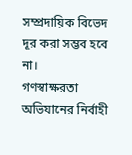সম্প্রদায়িক বিভেদ দূর করা সম্ভব হবে না।
গণস্বাক্ষরতা অভিযানের নির্বাহী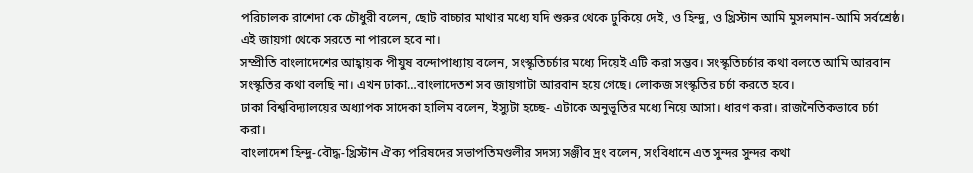পরিচালক রাশেদা কে চৌধুরী বলেন, ছোট বাচ্চার মাথার মধ্যে যদি শুরুর থেকে ঢুকিয়ে দেই, ও হিন্দু, ও খ্রিস্টান আমি মুসলমান-আমি সর্বশ্রেষ্ঠ। এই জায়গা থেকে সরতে না পারলে হবে না।
সম্প্রীতি বাংলাদেশের আহ্বায়ক পীযুষ বন্দোপাধ্যায় বলেন, সংস্কৃতিচর্চার মধ্যে দিয়েই এটি করা সম্ভব। সংস্কৃতিচর্চার কথা বলতে আমি আরবান সংস্কৃতির কথা বলছি না। এখন ঢাকা…বাংলাদেতশ সব জায়গাটা আরবান হয়ে গেছে। লোকজ সংস্কৃতির চর্চা করতে হবে।
ঢাকা বিশ্ববিদ্যালয়ের অধ্যাপক সাদেকা হালিম বলেন, ইস্যুটা হচ্ছে- এটাকে অনুভূতির মধ্যে নিয়ে আসা। ধারণ করা। রাজনৈতিকভাবে চর্চা করা।
বাংলাদেশ হিন্দু-বৌদ্ধ-খ্রিস্টান ঐক্য পরিষদের সভাপতিমণ্ডলীর সদস্য সঞ্জীব দ্রং বলেন, সংবিধানে এত সুন্দর সুন্দর কথা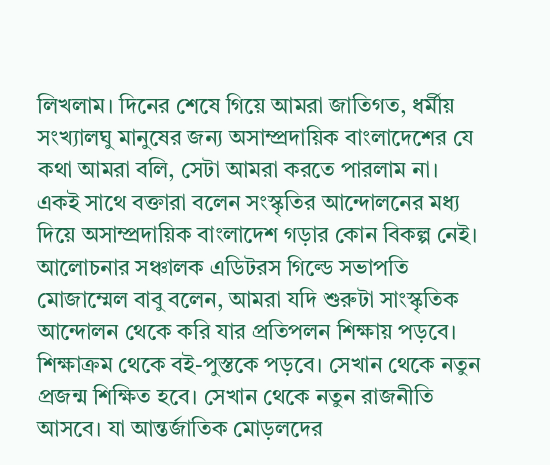লিখলাম। দিনের শেষে গিয়ে আমরা জাতিগত, ধর্মীয় সংখ্যালঘু মানুষের জন্য অসাম্প্রদায়িক বাংলাদেশের যে কথা আমরা বলি, সেটা আমরা করতে পারলাম না।
একই সাথে বক্তারা বলেন সংস্কৃতির আন্দোলনের মধ্য দিয়ে অসাম্প্রদায়িক বাংলাদেশ গড়ার কোন বিকল্প নেই।
আলোচনার সঞ্চালক এডিটরস গিল্ডে সভাপতি মোজাম্মেল বাবু বলেন, আমরা যদি শুরুটা সাংস্কৃতিক আন্দোলন থেকে করি যার প্রতিপলন শিক্ষায় পড়বে। শিক্ষাক্রম থেকে বই-পুস্তকে পড়বে। সেখান থেকে নতুন প্রজন্ম শিক্ষিত হবে। সেখান থেকে নতুন রাজনীতি আসবে। যা আন্তর্জাতিক মোড়লদের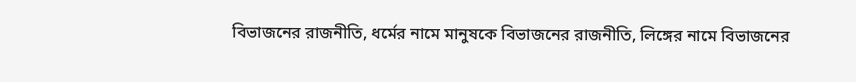বিভাজনের রাজনীতি, ধর্মের নামে মানুষকে বিভাজনের রাজনীতি, লিঙ্গের নামে বিভাজনের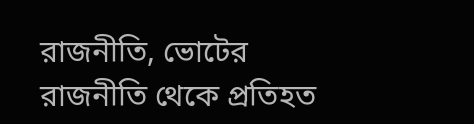রাজনীতি, ভোটের রাজনীতি থেকে প্রতিহত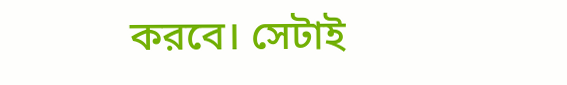করবে। সেটাই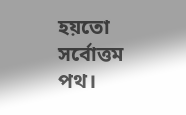হয়তো সর্বোত্তম পথ।